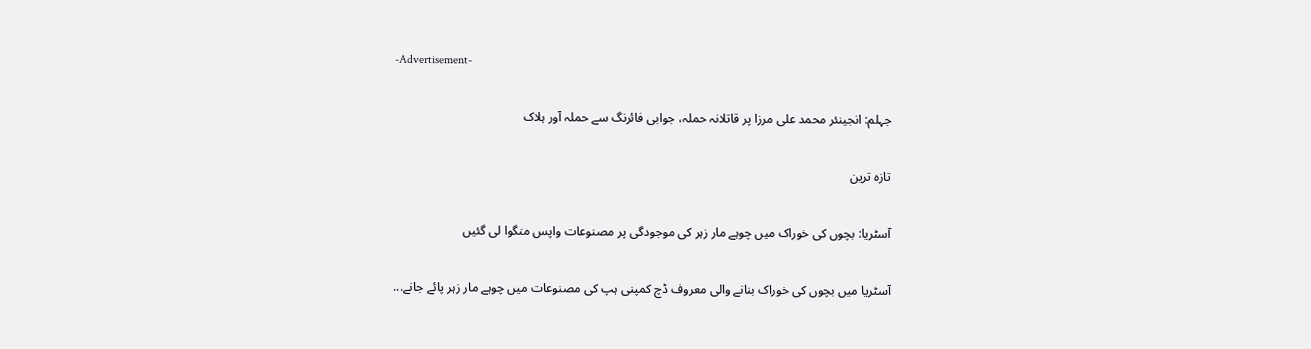-Advertisement-

جہلم: انجینئر محمد علی مرزا پر قاتلانہ حملہ، جوابی فائرنگ سے حملہ آور ہلاک

تازہ ترین

آسٹریا: بچوں کی خوراک میں چوہے مار زہر کی موجودگی پر مصنوعات واپس منگوا لی گئیں

آسٹریا میں بچوں کی خوراک بنانے والی معروف ڈچ کمپنی ہپ کی مصنوعات میں چوہے مار زہر پائے جانے...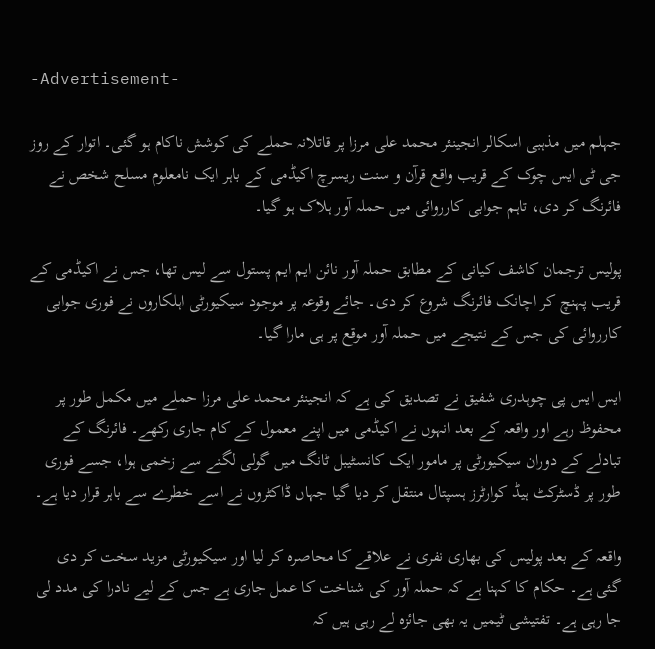-Advertisement-

جہلم میں مذہبی اسکالر انجینئر محمد علی مرزا پر قاتلانہ حملے کی کوشش ناکام ہو گئی۔ اتوار کے روز جی ٹی ایس چوک کے قریب واقع قرآن و سنت ریسرچ اکیڈمی کے باہر ایک نامعلوم مسلح شخص نے فائرنگ کر دی، تاہم جوابی کارروائی میں حملہ آور ہلاک ہو گیا۔

پولیس ترجمان کاشف کیانی کے مطابق حملہ آور نائن ایم ایم پستول سے لیس تھا، جس نے اکیڈمی کے قریب پہنچ کر اچانک فائرنگ شروع کر دی۔ جائے وقوعہ پر موجود سیکیورٹی اہلکاروں نے فوری جوابی کارروائی کی جس کے نتیجے میں حملہ آور موقع پر ہی مارا گیا۔

ایس ایس پی چوہدری شفیق نے تصدیق کی ہے کہ انجینئر محمد علی مرزا حملے میں مکمل طور پر محفوظ رہے اور واقعہ کے بعد انہوں نے اکیڈمی میں اپنے معمول کے کام جاری رکھے۔ فائرنگ کے تبادلے کے دوران سیکیورٹی پر مامور ایک کانسٹیبل ٹانگ میں گولی لگنے سے زخمی ہوا، جسے فوری طور پر ڈسٹرکٹ ہیڈ کوارٹرز ہسپتال منتقل کر دیا گیا جہاں ڈاکٹروں نے اسے خطرے سے باہر قرار دیا ہے۔

واقعہ کے بعد پولیس کی بھاری نفری نے علاقے کا محاصرہ کر لیا اور سیکیورٹی مزید سخت کر دی گئی ہے۔ حکام کا کہنا ہے کہ حملہ آور کی شناخت کا عمل جاری ہے جس کے لیے نادرا کی مدد لی جا رہی ہے۔ تفتیشی ٹیمیں یہ بھی جائزہ لے رہی ہیں کہ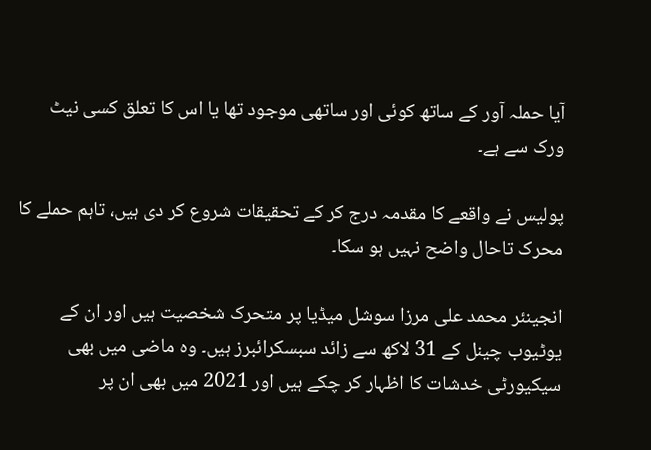آیا حملہ آور کے ساتھ کوئی اور ساتھی موجود تھا یا اس کا تعلق کسی نیٹ ورک سے ہے۔

پولیس نے واقعے کا مقدمہ درج کر کے تحقیقات شروع کر دی ہیں، تاہم حملے کا محرک تاحال واضح نہیں ہو سکا۔

انجینئر محمد علی مرزا سوشل میڈیا پر متحرک شخصیت ہیں اور ان کے یوٹیوب چینل کے 31 لاکھ سے زائد سبسکرائبرز ہیں۔ وہ ماضی میں بھی سیکیورٹی خدشات کا اظہار کر چکے ہیں اور 2021 میں بھی ان پر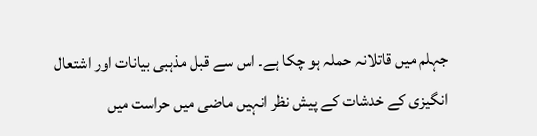جہلم میں قاتلانہ حملہ ہو چکا ہے۔ اس سے قبل مذہبی بیانات اور اشتعال انگیزی کے خدشات کے پیش نظر انہیں ماضی میں حراست میں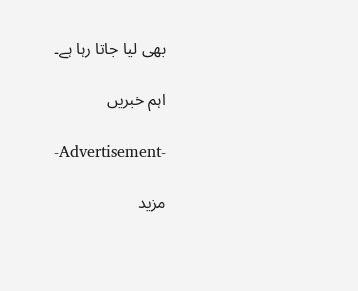بھی لیا جاتا رہا ہے۔

اہم خبریں

-Advertisement-

مزید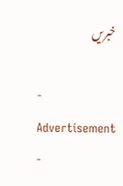خبریں

- Advertisement -